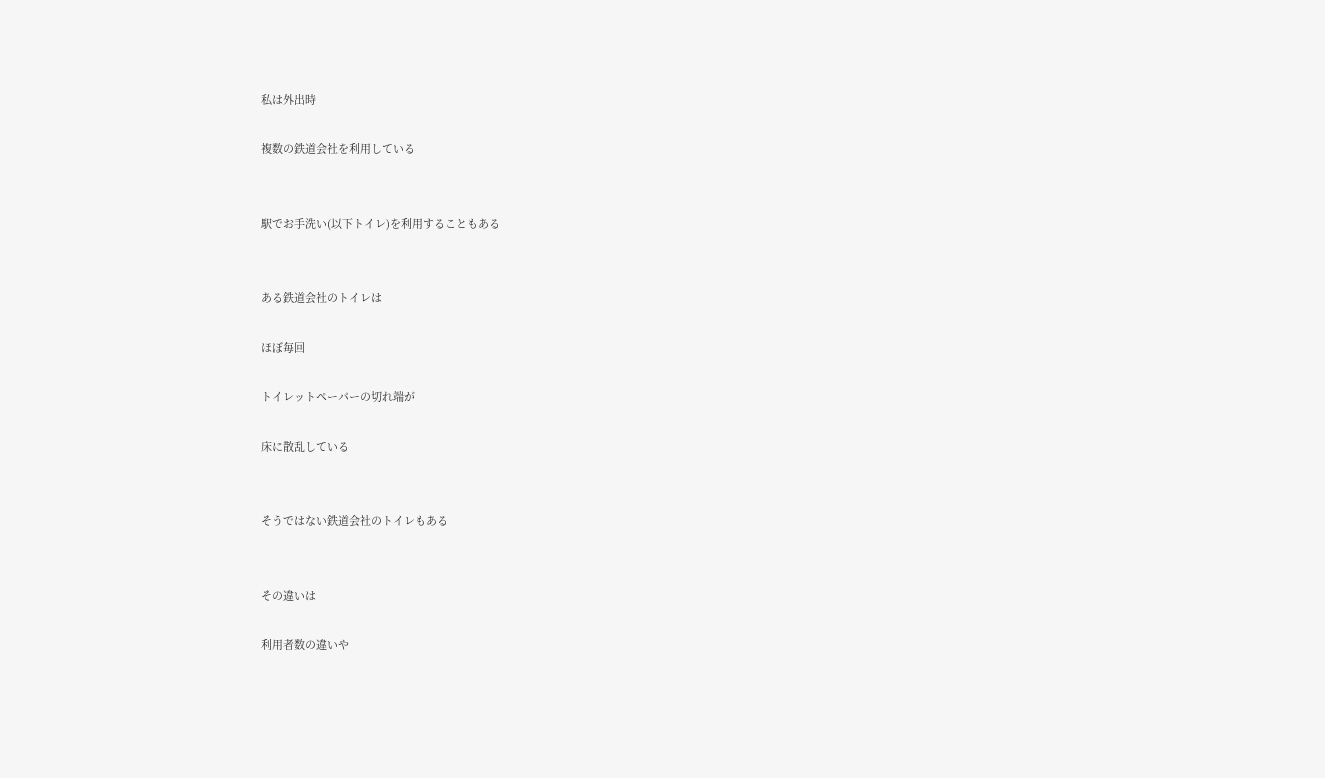私は外出時

複数の鉄道会社を利用している


駅でお手洗い(以下トイレ)を利用することもある


ある鉄道会社のトイレは

ほぼ毎回

トイレットペーパーの切れ端が

床に散乱している


そうではない鉄道会社のトイレもある


その違いは

利用者数の違いや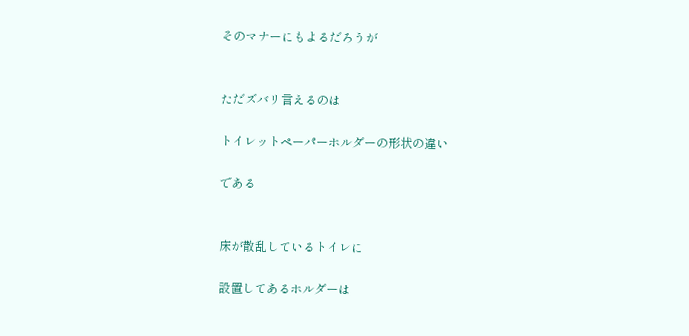そのマナーにもよるだろうが


ただズバリ言えるのは

トイレットペーパーホルダーの形状の違い

である


床が散乱しているトイレに

設置してあるホルダーは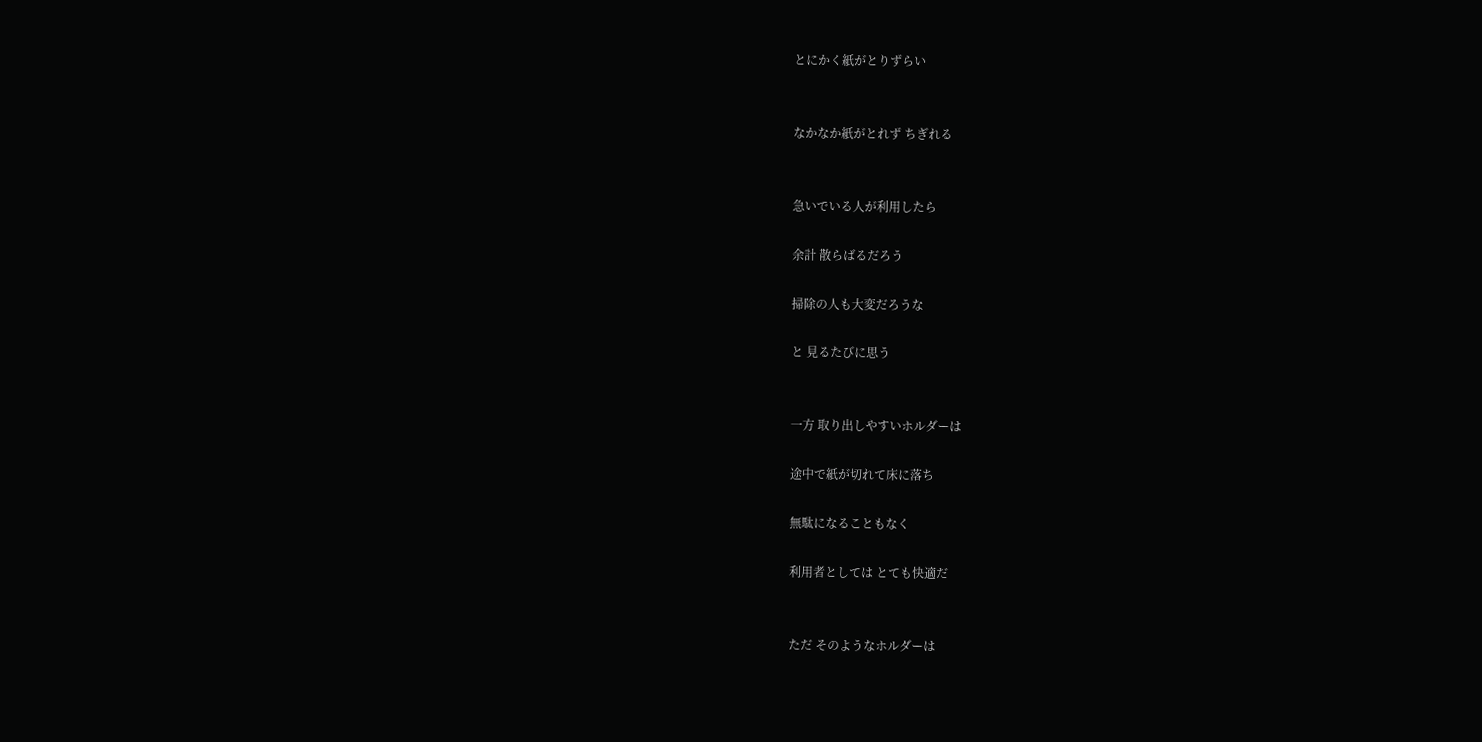とにかく紙がとりずらい


なかなか紙がとれず ちぎれる


急いでいる人が利用したら

余計 散らばるだろう

掃除の人も大変だろうな

と 見るたびに思う


一方 取り出しやすいホルダーは

途中で紙が切れて床に落ち

無駄になることもなく

利用者としては とても快適だ


ただ そのようなホルダーは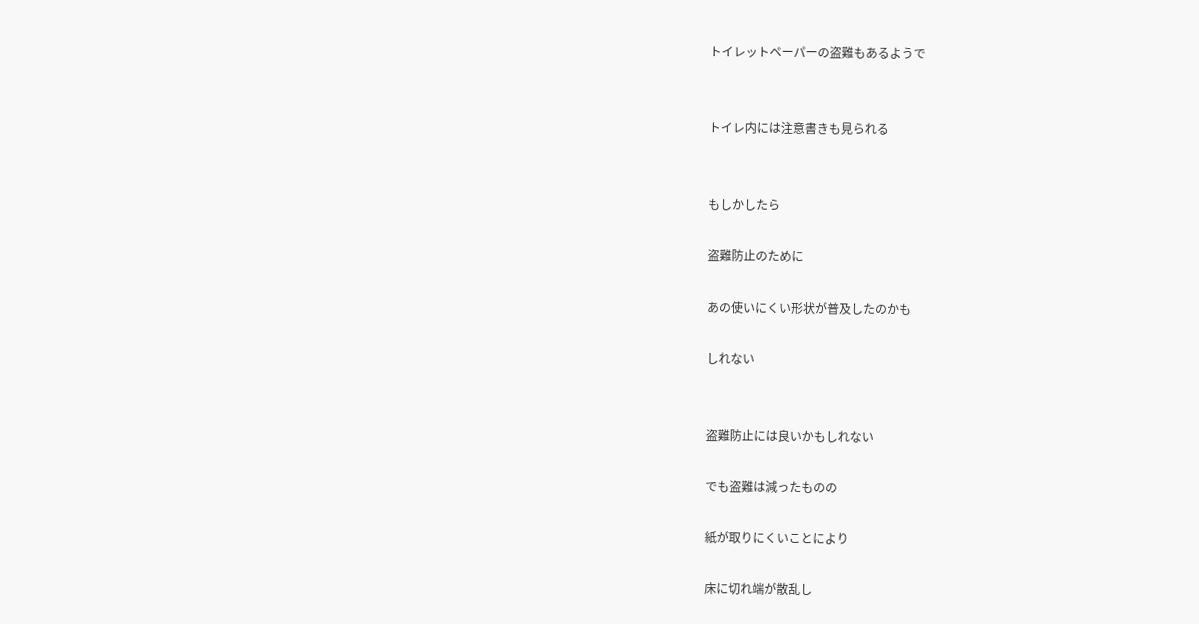トイレットペーパーの盗難もあるようで


トイレ内には注意書きも見られる


もしかしたら

盗難防止のために

あの使いにくい形状が普及したのかも

しれない


盗難防止には良いかもしれない

でも盗難は減ったものの

紙が取りにくいことにより

床に切れ端が散乱し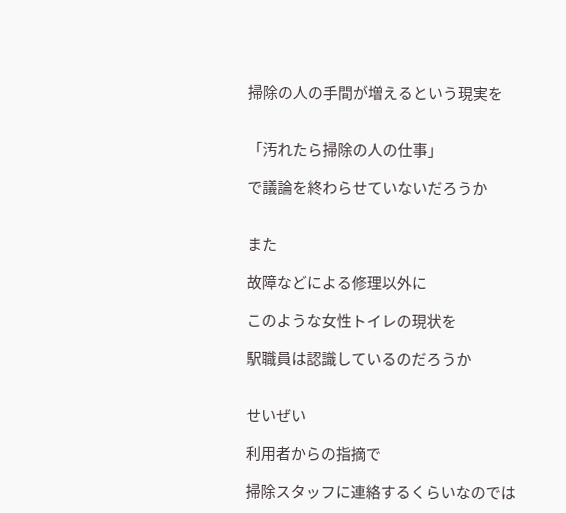掃除の人の手間が増えるという現実を


「汚れたら掃除の人の仕事」

で議論を終わらせていないだろうか


また

故障などによる修理以外に

このような女性トイレの現状を

駅職員は認識しているのだろうか


せいぜい

利用者からの指摘で

掃除スタッフに連絡するくらいなのでは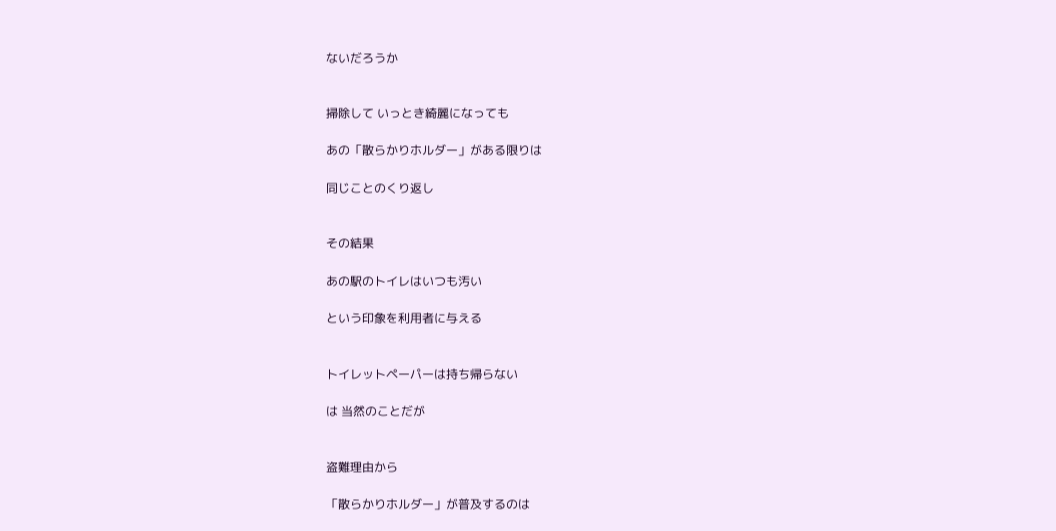ないだろうか


掃除して いっとき綺麗になっても

あの「散らかりホルダー」がある限りは

同じことのくり返し


その結果

あの駅のトイレはいつも汚い

という印象を利用者に与える


トイレットペーパーは持ち帰らない

は 当然のことだが


盗難理由から

「散らかりホルダー」が普及するのは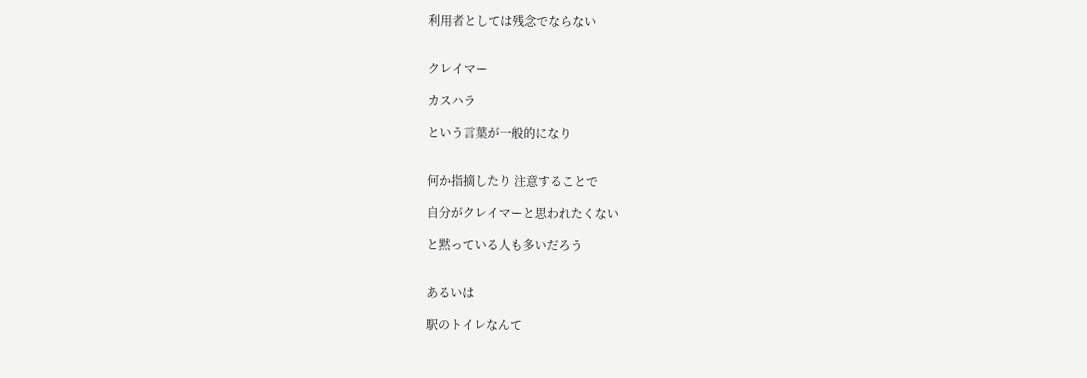利用者としては残念でならない


クレイマー

カスハラ

という言葉が一般的になり


何か指摘したり 注意することで

自分がクレイマーと思われたくない

と黙っている人も多いだろう


あるいは

駅のトイレなんて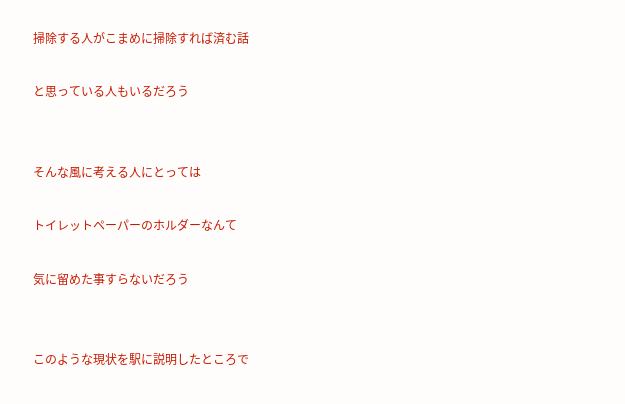掃除する人がこまめに掃除すれば済む話

と思っている人もいるだろう


そんな風に考える人にとっては

トイレットペーパーのホルダーなんて

気に留めた事すらないだろう


このような現状を駅に説明したところで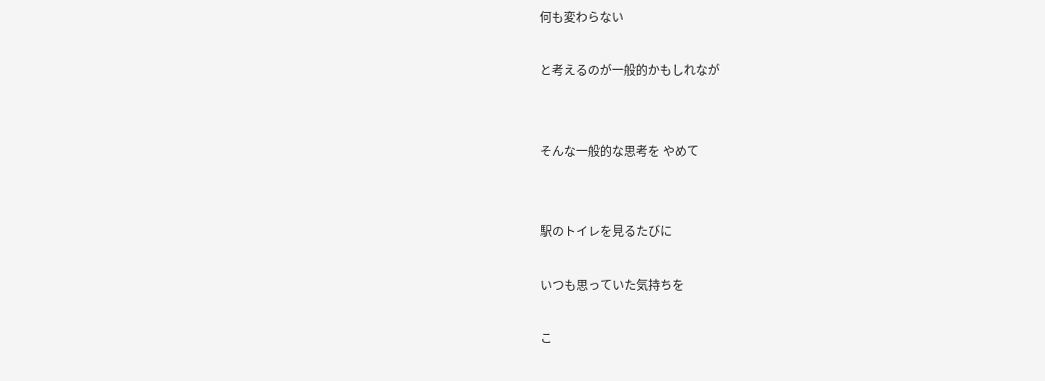何も変わらない

と考えるのが一般的かもしれなが


そんな一般的な思考を やめて


駅のトイレを見るたびに

いつも思っていた気持ちを

こ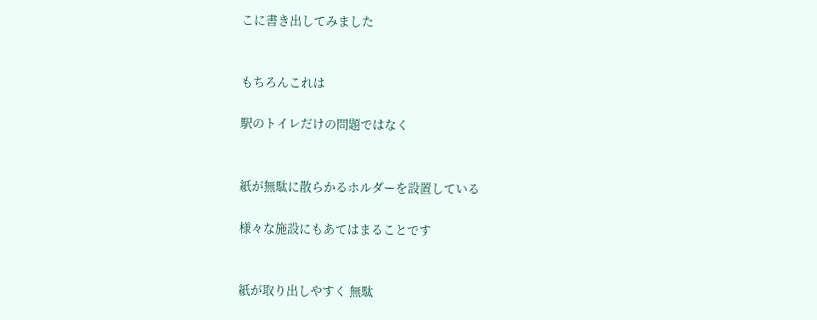こに書き出してみました


もちろんこれは

駅のトイレだけの問題ではなく


紙が無駄に散らかるホルダーを設置している

様々な施設にもあてはまることです


紙が取り出しやすく 無駄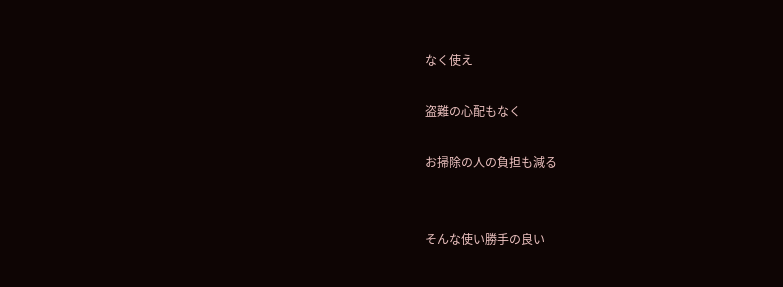なく使え

盗難の心配もなく

お掃除の人の負担も減る


そんな使い勝手の良い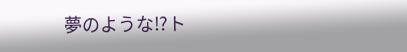夢のような⁉ト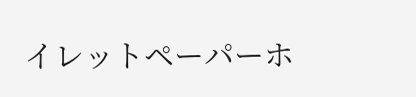イレットペーパーホ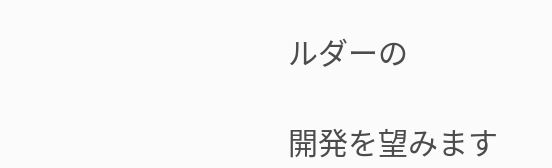ルダーの

開発を望みます